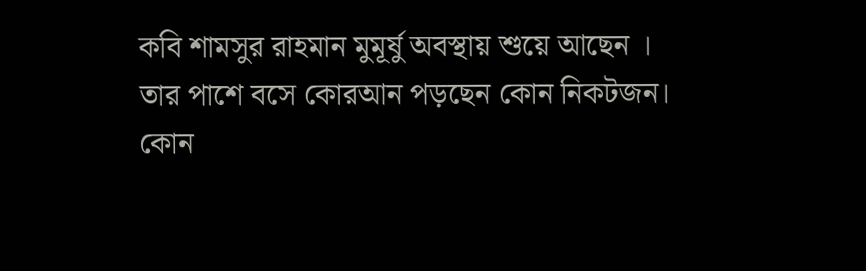কবি শামসুর রাহমান মুমূর্ষু অবস্থায় শুয়ে আছেন । তার পাশে বসে কোরআন পড়ছেন কোন নিকটজন।
কোন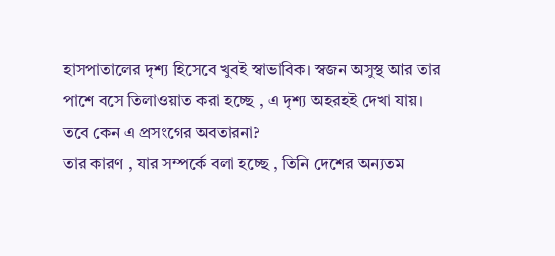হাসপাতালের দৃশ্য হিসেবে খুবই স্বাভাবিক। স্বজন অসুস্থ আর তার পাশে বসে তিলাওয়াত করা হচ্ছে , এ দৃশ্য অহরহই দেখা যায়।
তবে কেন এ প্রসংগের অবতারনা?
তার কারণ , যার সম্পর্কে বলা হচ্ছে , তিনি দেশের অন্যতম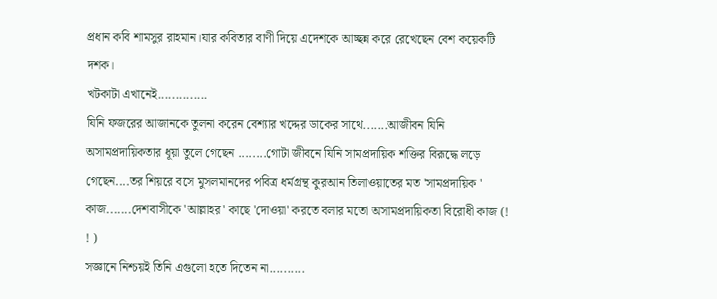প্রধান কবি শামসুর রাহমান।যার কবিতার বাণী দিয়ে এদেশকে আচ্ছন্ন করে রেখেছেন বেশ কয়েকটি দশক।
খটকাটা এখানেই..............
যিনি ফজরের আজানকে তুলনা করেন বেশ্যার খদ্দের ডাকের সাথে.......আজীবন যিনি অসামপ্রদায়িকতার ধূয়া তুলে গেছেন ........গোটা জীবনে যিনি সামপ্রদায়িক শক্তির বিরূদ্ধে লড়ে গেছেন....তর শিয়রে বসে মুসলমানদের পবিত্র ধর্মগ্রন্থ কুরআন তিলাওয়াতের মত 'সামপ্রদায়িক ' কাজ.......দেশবাসীকে 'আল্লাহর' কাছে 'দোওয়া' করতে বলার মতো অসামপ্রদায়িকতা বিরোধী কাজ (! ! )
সজ্ঞানে নিশ্চয়ই তিনি এগুলো হতে দিতেন না..........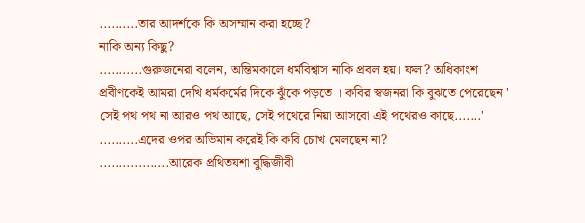..........তার আদর্শকে কি অসম্মান করা হচ্ছে?
নাকি অন্য কিছু?
...........গুরুজনেরা বলেন, অন্তিমকালে ধর্মবিশ্বাস নাকি প্রবল হয়। ফল? অধিকাংশ প্রবীণকেই আমরা দেখি ধর্মকর্মের দিকে ঝুঁকে পড়তে । কবির স্বজনরা কি বুঝতে পেরেছেন ' সেই পথ পথ না আরও পথ আছে, সেই পথেরে নিয়া আসবো এই পথেরও কাছে.......'
..........এদের ওপর অভিমান করেই কি কবি চোখ মেলছেন না?
..................আরেক প্রথিতযশা বুদ্ধিজীবী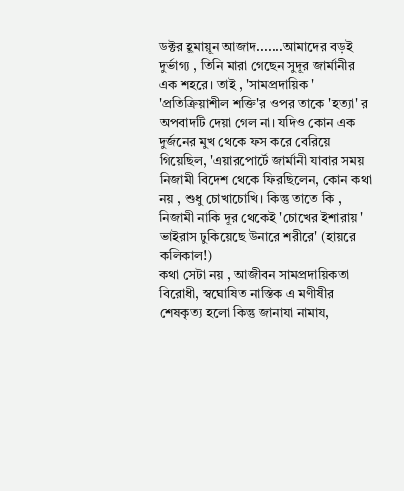ডক্টর হূমায়ূন আজাদ.......আমাদের বড়ই দুর্ভাগ্য , তিনি মারা গেছেন সুদূর জার্মানীর এক শহরে। তাই , 'সামপ্রদায়িক ' 'প্রতিক্রিয়াশীল শক্তি'র ওপর তাকে 'হত্যা' র অপবাদটি দেয়া গেল না। যদিও কোন এক দুর্জনের মুখ থেকে ফস করে বেরিয়ে গিয়েছিল, 'এয়ারপোর্টে জার্মানী যাবার সময় নিজামী বিদেশ থেকে ফিরছিলেন, কোন কথা নয় , শুধু চোখাচোখি। কিন্তু তাতে কি , নিজামী নাকি দূর থেকেই 'চোখের ইশারায় ' ভাইরাস ঢুকিয়েছে উনারে শরীরে' (হায়রে কলিকাল!)
কথা সেটা নয় , আজীবন সামপ্রদায়িকতা বিরোধী, স্বঘোষিত নাস্তিক এ মণীষীর শেষকৃত্য হলো কিন্তু জানাযা নামায,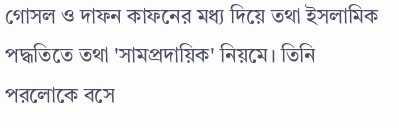গোসল ও দাফন কাফনের মধ্য দিয়ে তথা ইসলামিক পদ্ধতিতে তথা 'সামপ্রদায়িক' নিয়মে। তিনি পরলোকে বসে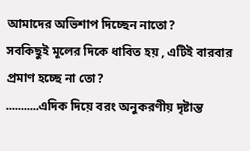আমাদের অভিশাপ দিচ্ছেন নাতো?
সবকিছুই মূলের দিকে ধাবিত হয় , এটিই বারবার প্রমাণ হচ্ছে না তো?
...........এদিক দিয়ে বরং অনুকরণীয় দৃষ্টান্ত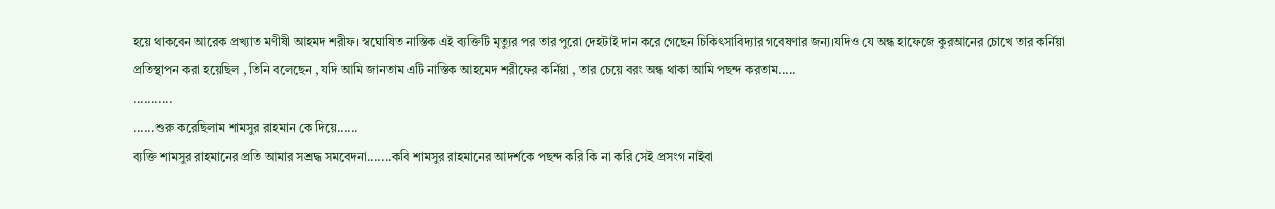হয়ে থাকবেন আরেক প্রখ্যাত মণীষী আহমদ শরীফ। স্বঘোষিত নাস্তিক এই ব্যক্তিটি মৃত্যুর পর তার পুরো দেহটাই দান করে গেছেন চিকিৎসাবিদ্যার গবেষণার জন্য।যদিও যে অন্ধ হাফেজে কুরআনের চোখে তার কর্নিয়া প্রতিস্থাপন করা হয়েছিল , তিনি বলেছেন , যদি আমি জানতাম এটি নাস্তিক আহমেদ শরীফের কর্নিয়া , তার চেয়ে বরং অন্ধ থাকা আমি পছন্দ করতাম.....
...........
......শুরু করেছিলাম শামসুর রাহমান কে দিয়ে......
ব্যক্তি শামসুর রাহমানের প্রতি আমার সশ্রদ্ধ সমবেদনা.......কবি শামসুর রাহমানের আদর্শকে পছন্দ করি কি না করি সেই প্রসংগ নাইবা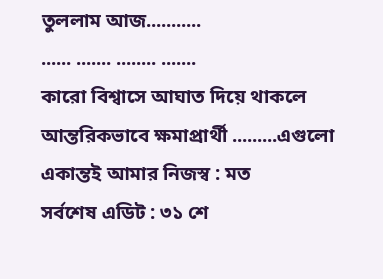তুললাম আজ...........
...... ....... ........ .......
কারো বিশ্বাসে আঘাত দিয়ে থাকলে আন্তরিকভাবে ক্ষমাপ্রার্থী .........এগুলো একান্তই আমার নিজস্ব : মত
সর্বশেষ এডিট : ৩১ শে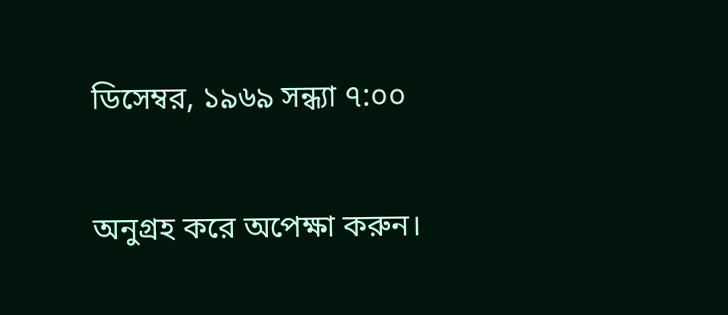ডিসেম্বর, ১৯৬৯ সন্ধ্যা ৭:০০

অনুগ্রহ করে অপেক্ষা করুন।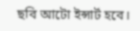ছবি আটো ইন্সার্ট হবে।